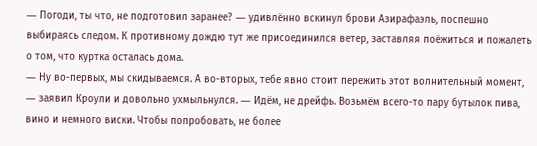― Погоди, ты что, не подготовил заранее? ― удивлённо вскинул брови Азирафаэль, поспешно выбираясь следом. К противному дождю тут же присоединился ветер, заставляя поёжиться и пожалеть о том, что куртка осталась дома.
― Ну во-первых, мы скидываемся. А во-вторых, тебе явно стоит пережить этот волнительный момент, ― заявил Кроули и довольно ухмыльнулся. ― Идём, не дрейфь. Возьмём всего-то пару бутылок пива, вино и немного виски. Чтобы попробовать, не более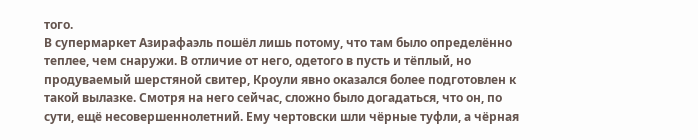того.
В супермаркет Азирафаэль пошёл лишь потому, что там было определённо теплее, чем снаружи. В отличие от него, одетого в пусть и тёплый, но продуваемый шерстяной свитер, Кроули явно оказался более подготовлен к такой вылазке. Смотря на него сейчас, сложно было догадаться, что он, по сути, ещё несовершеннолетний. Ему чертовски шли чёрные туфли, а чёрная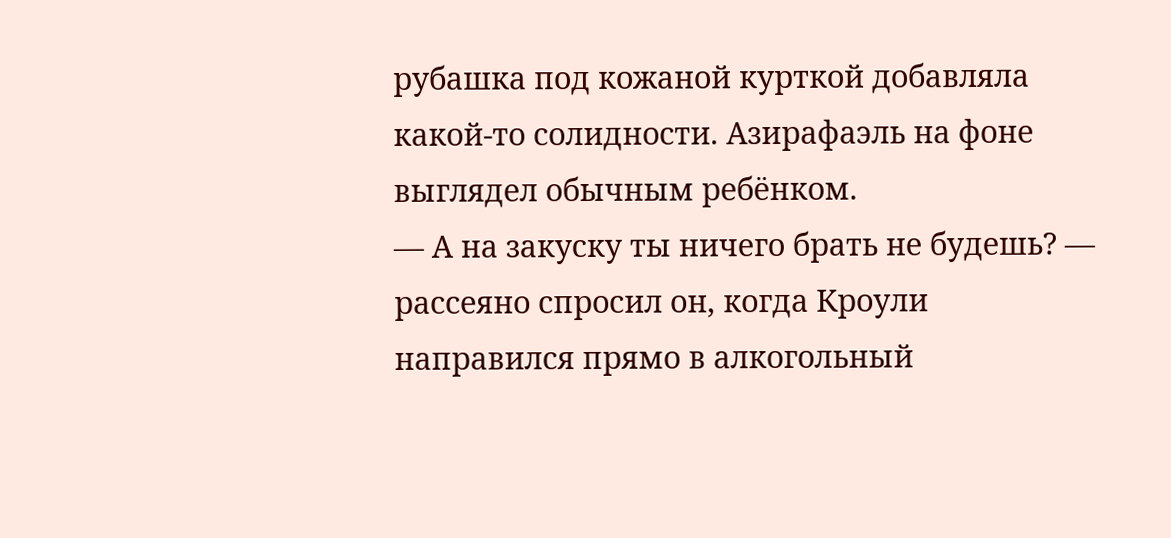рубашка под кожаной курткой добавляла какой-то солидности. Азирафаэль на фоне выглядел обычным ребёнком.
― А на закуску ты ничего брать не будешь? ― рассеяно спросил он, когда Кроули направился прямо в алкогольный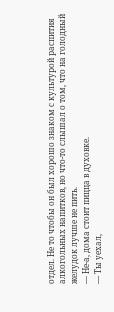отдел. Не то чтобы он был хорошо знаком с культурой распития алкогольных напитков, но что-то слышал о том, что на голодный желудок лучше не пить.
― Не-а, дома стоит пицца в духовке.
― Ты уехал,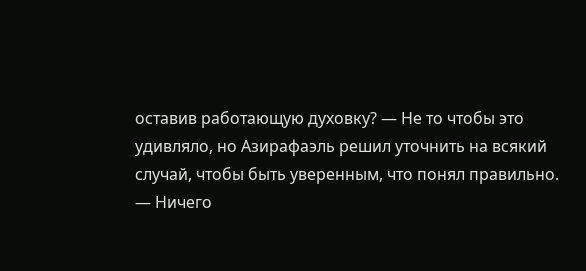оставив работающую духовку? ― Не то чтобы это удивляло, но Азирафаэль решил уточнить на всякий случай, чтобы быть уверенным, что понял правильно.
― Ничего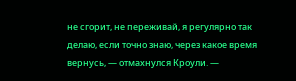не сгорит, не переживай, я регулярно так делаю, если точно знаю, через какое время вернусь, ― отмахнулся Кроули. ―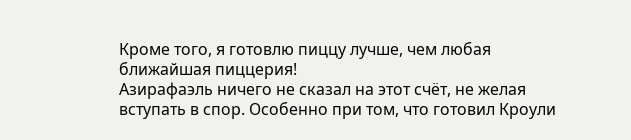Кроме того, я готовлю пиццу лучше, чем любая ближайшая пиццерия!
Азирафаэль ничего не сказал на этот счёт, не желая вступать в спор. Особенно при том, что готовил Кроули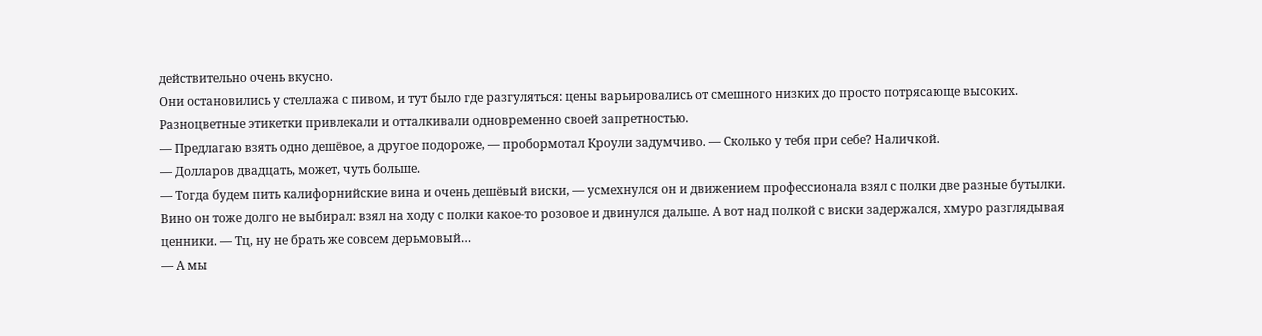действительно очень вкусно.
Они остановились у стеллажа с пивом, и тут было где разгуляться: цены варьировались от смешного низких до просто потрясающе высоких. Разноцветные этикетки привлекали и отталкивали одновременно своей запретностью.
― Предлагаю взять одно дешёвое, а другое подороже, ― пробормотал Кроули задумчиво. ― Сколько у тебя при себе? Наличкой.
― Долларов двадцать, может, чуть больше.
― Тогда будем пить калифорнийские вина и очень дешёвый виски, ― усмехнулся он и движением профессионала взял с полки две разные бутылки. Вино он тоже долго не выбирал: взял на ходу с полки какое-то розовое и двинулся дальше. А вот над полкой с виски задержался, хмуро разглядывая ценники. ― Тц, ну не брать же совсем дерьмовый…
― А мы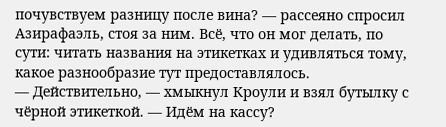почувствуем разницу после вина? ― рассеяно спросил Азирафаэль, стоя за ним. Всё, что он мог делать, по сути: читать названия на этикетках и удивляться тому, какое разнообразие тут предоставлялось.
― Действительно, ― хмыкнул Кроули и взял бутылку с чёрной этикеткой. ― Идём на кассу?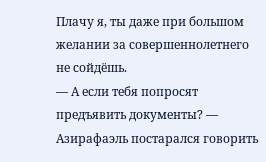Плачу я, ты даже при большом желании за совершеннолетнего не сойдёшь.
― А если тебя попросят предъявить документы? ― Азирафаэль постарался говорить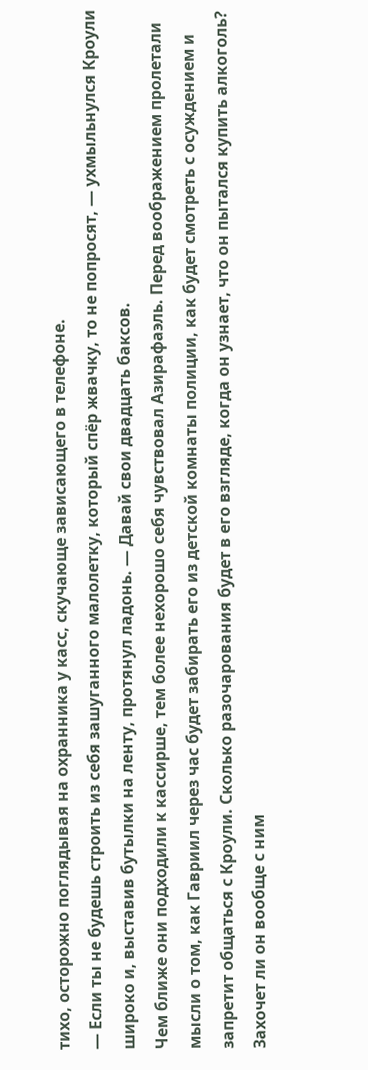тихо, осторожно поглядывая на охранника у касс, скучающе зависающего в телефоне.
― Если ты не будешь строить из себя зашуганного малолетку, который спёр жвачку, то не попросят, ― ухмыльнулся Кроули широко и, выставив бутылки на ленту, протянул ладонь. ― Давай свои двадцать баксов.
Чем ближе они подходили к кассирше, тем более нехорошо себя чувствовал Азирафаэль. Перед воображением пролетали мысли о том, как Гавриил через час будет забирать его из детской комнаты полиции, как будет смотреть с осуждением и запретит общаться с Кроули. Сколько разочарования будет в его взгляде, когда он узнает, что он пытался купить алкоголь? Захочет ли он вообще с ним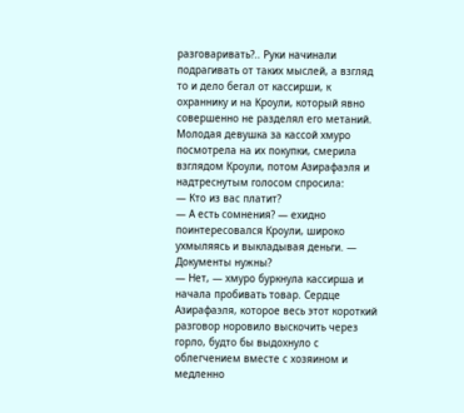разговаривать?.. Руки начинали подрагивать от таких мыслей, а взгляд то и дело бегал от кассирши, к охраннику и на Кроули, который явно совершенно не разделял его метаний.
Молодая девушка за кассой хмуро посмотрела на их покупки, смерила взглядом Кроули, потом Азирафаэля и надтреснутым голосом спросила:
― Кто из вас платит?
― А есть сомнения? ― ехидно поинтересовался Кроули, широко ухмыляясь и выкладывая деньги. ― Документы нужны?
― Нет, ― хмуро буркнула кассирша и начала пробивать товар. Сердце Азирафаэля, которое весь этот короткий разговор норовило выскочить через горло, будто бы выдохнуло с облегчением вместе с хозяином и медленно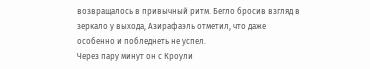возвращалось в привычный ритм. Бегло бросив взгляд в зеркало у выхода, Азирафаэль отметил, что даже особенно и побледнеть не успел.
Через пару минут он с Кроули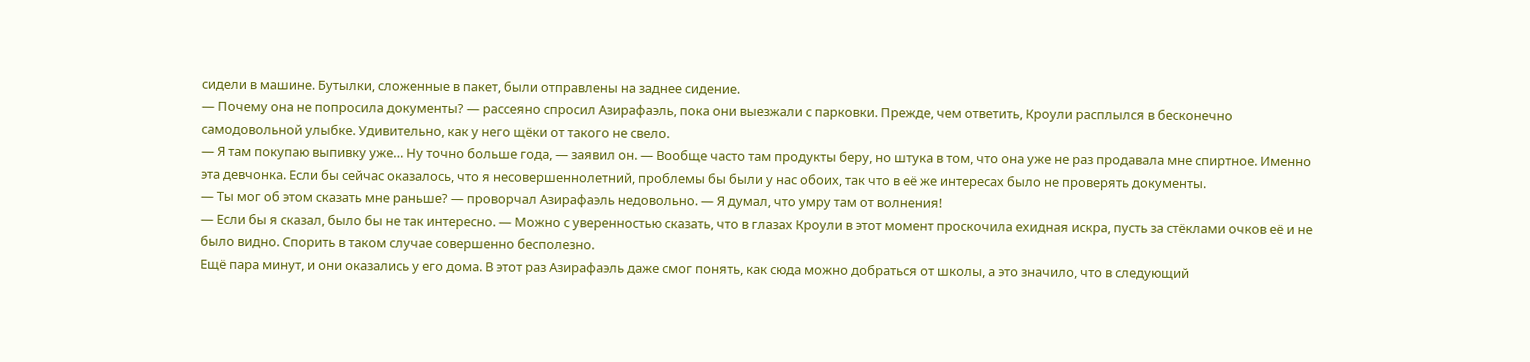сидели в машине. Бутылки, сложенные в пакет, были отправлены на заднее сидение.
― Почему она не попросила документы? ― рассеяно спросил Азирафаэль, пока они выезжали с парковки. Прежде, чем ответить, Кроули расплылся в бесконечно самодовольной улыбке. Удивительно, как у него щёки от такого не свело.
― Я там покупаю выпивку уже… Ну точно больше года, ― заявил он. ― Вообще часто там продукты беру, но штука в том, что она уже не раз продавала мне спиртное. Именно эта девчонка. Если бы сейчас оказалось, что я несовершеннолетний, проблемы бы были у нас обоих, так что в её же интересах было не проверять документы.
― Ты мог об этом сказать мне раньше? ― проворчал Азирафаэль недовольно. ― Я думал, что умру там от волнения!
― Если бы я сказал, было бы не так интересно. ― Можно с уверенностью сказать, что в глазах Кроули в этот момент проскочила ехидная искра, пусть за стёклами очков её и не было видно. Спорить в таком случае совершенно бесполезно.
Ещё пара минут, и они оказались у его дома. В этот раз Азирафаэль даже смог понять, как сюда можно добраться от школы, а это значило, что в следующий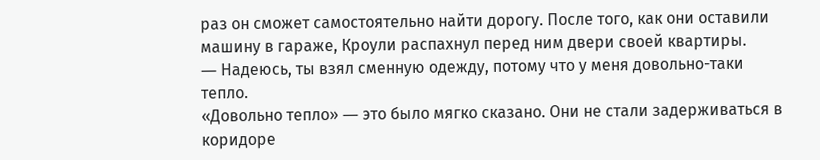раз он сможет самостоятельно найти дорогу. После того, как они оставили машину в гараже, Кроули распахнул перед ним двери своей квартиры.
― Надеюсь, ты взял сменную одежду, потому что у меня довольно-таки тепло.
«Довольно тепло» ― это было мягко сказано. Они не стали задерживаться в коридоре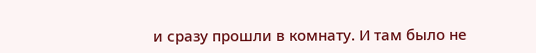и сразу прошли в комнату. И там было не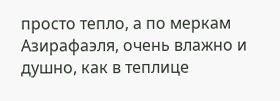просто тепло, а по меркам Азирафаэля, очень влажно и душно, как в теплице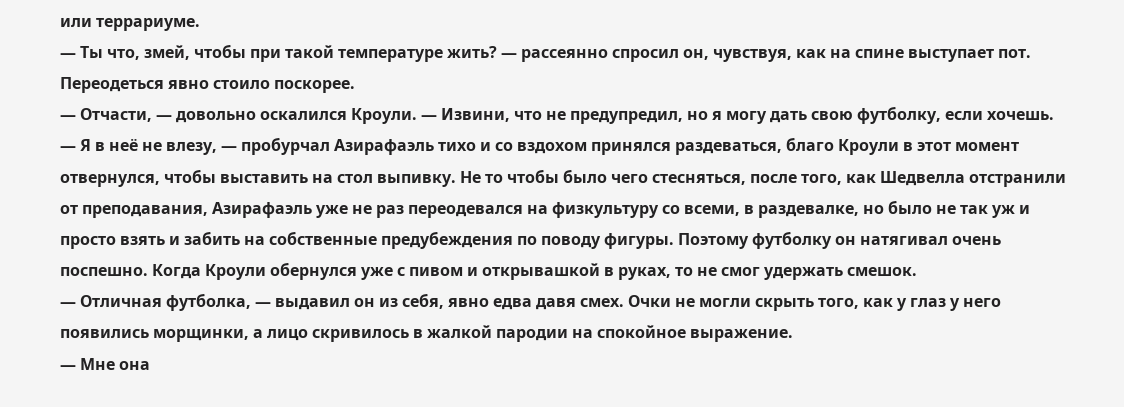или террариуме.
― Ты что, змей, чтобы при такой температуре жить? ― рассеянно спросил он, чувствуя, как на спине выступает пот. Переодеться явно стоило поскорее.
― Отчасти, ― довольно оскалился Кроули. ― Извини, что не предупредил, но я могу дать свою футболку, если хочешь.
― Я в неё не влезу, ― пробурчал Азирафаэль тихо и со вздохом принялся раздеваться, благо Кроули в этот момент отвернулся, чтобы выставить на стол выпивку. Не то чтобы было чего стесняться, после того, как Шедвелла отстранили от преподавания, Азирафаэль уже не раз переодевался на физкультуру со всеми, в раздевалке, но было не так уж и просто взять и забить на собственные предубеждения по поводу фигуры. Поэтому футболку он натягивал очень поспешно. Когда Кроули обернулся уже с пивом и открывашкой в руках, то не смог удержать смешок.
― Отличная футболка, ― выдавил он из себя, явно едва давя смех. Очки не могли скрыть того, как у глаз у него появились морщинки, а лицо скривилось в жалкой пародии на спокойное выражение.
― Мне она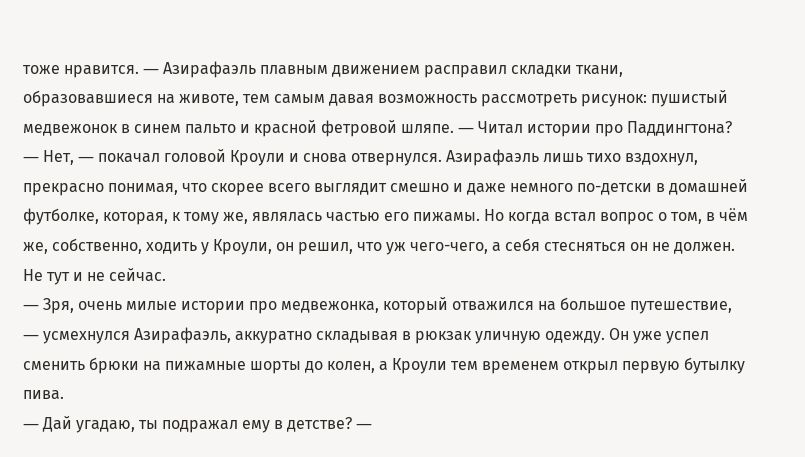тоже нравится. ― Азирафаэль плавным движением расправил складки ткани, образовавшиеся на животе, тем самым давая возможность рассмотреть рисунок: пушистый медвежонок в синем пальто и красной фетровой шляпе. ― Читал истории про Паддингтона?
― Нет, ― покачал головой Кроули и снова отвернулся. Азирафаэль лишь тихо вздохнул, прекрасно понимая, что скорее всего выглядит смешно и даже немного по-детски в домашней футболке, которая, к тому же, являлась частью его пижамы. Но когда встал вопрос о том, в чём же, собственно, ходить у Кроули, он решил, что уж чего-чего, а себя стесняться он не должен. Не тут и не сейчас.
― Зря, очень милые истории про медвежонка, который отважился на большое путешествие, ― усмехнулся Азирафаэль, аккуратно складывая в рюкзак уличную одежду. Он уже успел сменить брюки на пижамные шорты до колен, а Кроули тем временем открыл первую бутылку пива.
― Дай угадаю, ты подражал ему в детстве? ―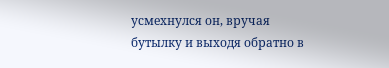усмехнулся он, вручая бутылку и выходя обратно в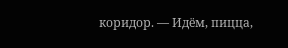коридор. ― Идём, пицца,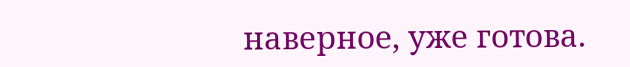наверное, уже готова.